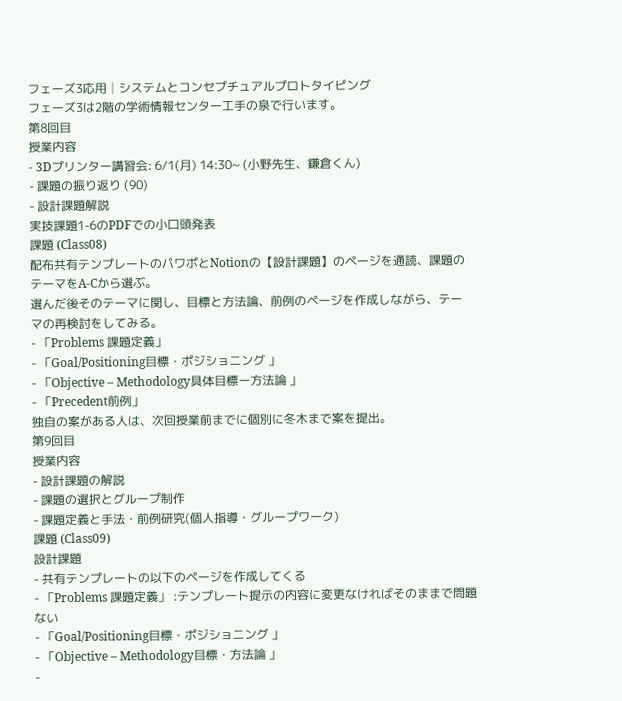フェーズ3応用│システムとコンセプチュアルプロトタイピング
フェーズ3は2階の学術情報センター工手の泉で行います。
第8回目
授業内容
- 3Dプリンター講習会: 6/1(月) 14:30~ (小野先生、鎌倉くん)
- 課題の振り返り (90)
- 設計課題解説
実技課題1-6のPDFでの小口頭発表
課題 (Class08)
配布共有テンプレートのパワポとNotionの【設計課題】のページを通読、課題のテーマをA-Cから選ぶ。
選んだ後そのテーマに関し、目標と方法論、前例のページを作成しながら、テーマの再検討をしてみる。
- 「Problems 課題定義」
- 「Goal/Positioning目標・ポジショニング 」
- 「Objective – Methodology具体目標ー方法論 」
- 「Precedent前例」
独自の案がある人は、次回授業前までに個別に冬木まで案を提出。
第9回目
授業内容
- 設計課題の解説
- 課題の選択とグループ制作
- 課題定義と手法・前例研究(個人指導・グループワーク)
課題 (Class09)
設計課題
- 共有テンプレートの以下のページを作成してくる
- 「Problems 課題定義」 :テンプレート提示の内容に変更なければそのままで問題ない
- 「Goal/Positioning目標・ポジショニング 」
- 「Objective – Methodology目標・方法論 」
-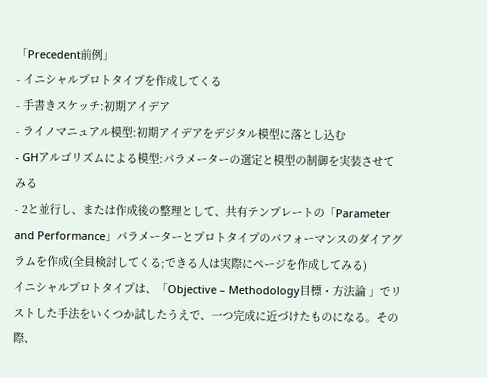「Precedent前例」
- イニシャルプロトタイプを作成してくる
- 手書きスケッチ:初期アイデア
- ライノマニュアル模型:初期アイデアをデジタル模型に落とし込む
- GHアルゴリズムによる模型:パラメーターの選定と模型の制御を実装させてみる
- 2と並行し、または作成後の整理として、共有テンプレートの「Parameter and Performance」パラメーターとプロトタイプのパフォーマンスのダイアグラムを作成(全員検討してくる;できる人は実際にページを作成してみる)
イニシャルプロトタイプは、「Objective – Methodology目標・方法論 」でリストした手法をいくつか試したうえで、一つ完成に近づけたものになる。その際、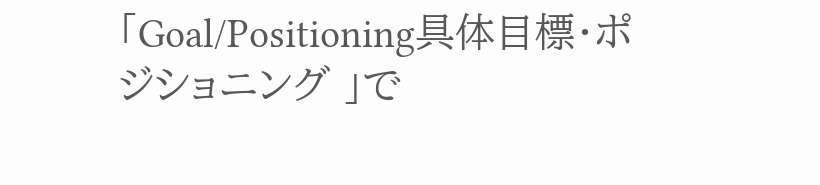「Goal/Positioning具体目標・ポジショニング 」で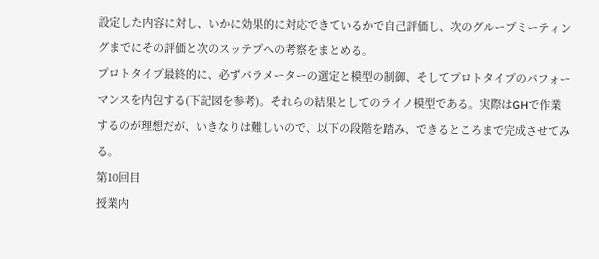設定した内容に対し、いかに効果的に対応できているかで自己評価し、次のグループミーティングまでにその評価と次のスッテプへの考察をまとめる。
プロトタイプ最終的に、必ずパラメーターの選定と模型の制御、そしてプロトタイプのパフォーマンスを内包する(下記図を参考)。それらの結果としてのライノ模型である。実際はGHで作業するのが理想だが、いきなりは難しいので、以下の段階を踏み、できるところまで完成させてみる。
第10回目
授業内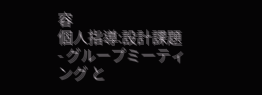容
個人指導:設計課題
- グループミーティング と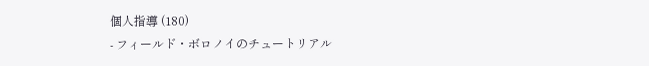個人指導 (180)
- フィールド・ボロノイのチュートリアル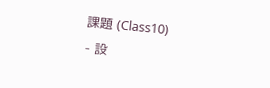課題 (Class10)
- 設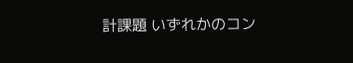計課題 いずれかのコン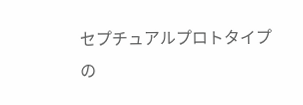セプチュアルプロトタイプの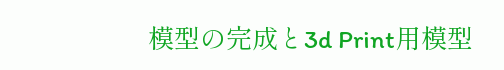模型の完成と3d Print用模型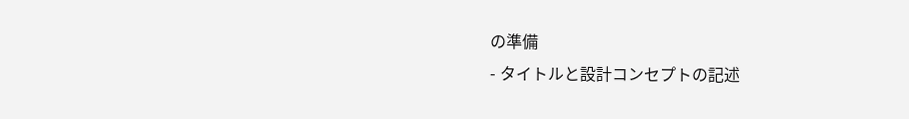の準備
- タイトルと設計コンセプトの記述